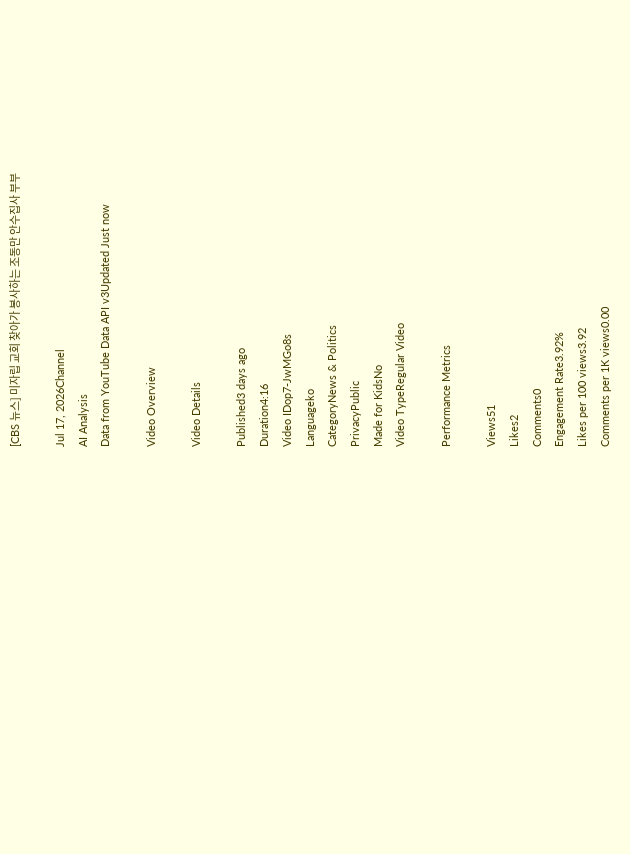[CBS 뉴스] 미자립 교회 찾아가 봉사하는 조동만 안수집사 부부

Jul 17, 2026Channel
AI Analysis
Data from YouTube Data API v3Updated Just now

Video Overview

Video Details

Published3 days ago
Duration4:16
Video IDop7-JwMGo8s
Languageko
CategoryNews & Politics
PrivacyPublic
Made for KidsNo
Video TypeRegular Video

Performance Metrics

Views51
Likes2
Comments0
Engagement Rate3.92%
Likes per 100 views3.92
Comments per 1K views0.00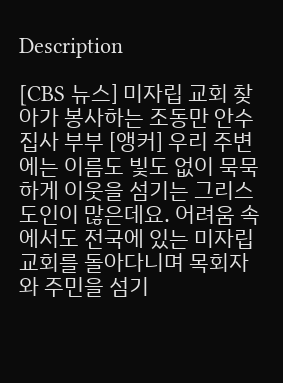Description

[CBS 뉴스] 미자립 교회 찾아가 봉사하는 조동만 안수집사 부부 [앵커] 우리 주변에는 이름도 빛도 없이 묵묵하게 이웃을 섬기는 그리스도인이 많은데요. 어려움 속에서도 전국에 있는 미자립 교회를 돌아다니며 목회자와 주민을 섬기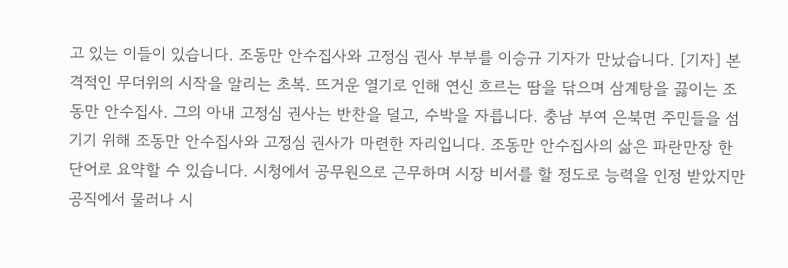고 있는 이들이 있습니다. 조동만 안수집사와 고정심 권사 부부를 이승규 기자가 만났습니다. [기자] 본격적인 무더위의 시작을 알리는 초복. 뜨거운 열기로 인해 연신 흐르는 땀을 닦으며 삼계탕을 끓이는 조동만 안수집사. 그의 아내 고정심 권사는 반찬을 덜고, 수박을 자릅니다. 충남 부여 은북면 주민들을 섬기기 위해 조동만 안수집사와 고정심 권사가 마련한 자리입니다. 조동만 안수집사의 삶은 파란만장 한 단어로 요약할 수 있습니다. 시청에서 공무원으로 근무하며 시장 비서를 할 정도로 능력을 인정 받았지만 공직에서 물러나 시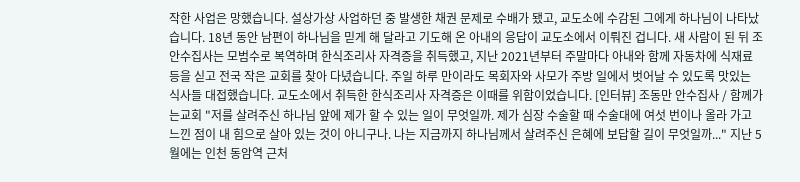작한 사업은 망했습니다. 설상가상 사업하던 중 발생한 채권 문제로 수배가 됐고, 교도소에 수감된 그에게 하나님이 나타났습니다. 18년 동안 남편이 하나님을 믿게 해 달라고 기도해 온 아내의 응답이 교도소에서 이뤄진 겁니다. 새 사람이 된 뒤 조 안수집사는 모범수로 복역하며 한식조리사 자격증을 취득했고, 지난 2021년부터 주말마다 아내와 함께 자동차에 식재료 등을 싣고 전국 작은 교회를 찾아 다녔습니다. 주일 하루 만이라도 목회자와 사모가 주방 일에서 벗어날 수 있도록 맛있는 식사들 대접했습니다. 교도소에서 취득한 한식조리사 자격증은 이때를 위함이었습니다. [인터뷰] 조동만 안수집사 / 함께가는교회 "저를 살려주신 하나님 앞에 제가 할 수 있는 일이 무엇일까. 제가 심장 수술할 때 수술대에 여섯 번이나 올라 가고 느낀 점이 내 힘으로 살아 있는 것이 아니구나. 나는 지금까지 하나님께서 살려주신 은혜에 보답할 길이 무엇일까..." 지난 5월에는 인천 동암역 근처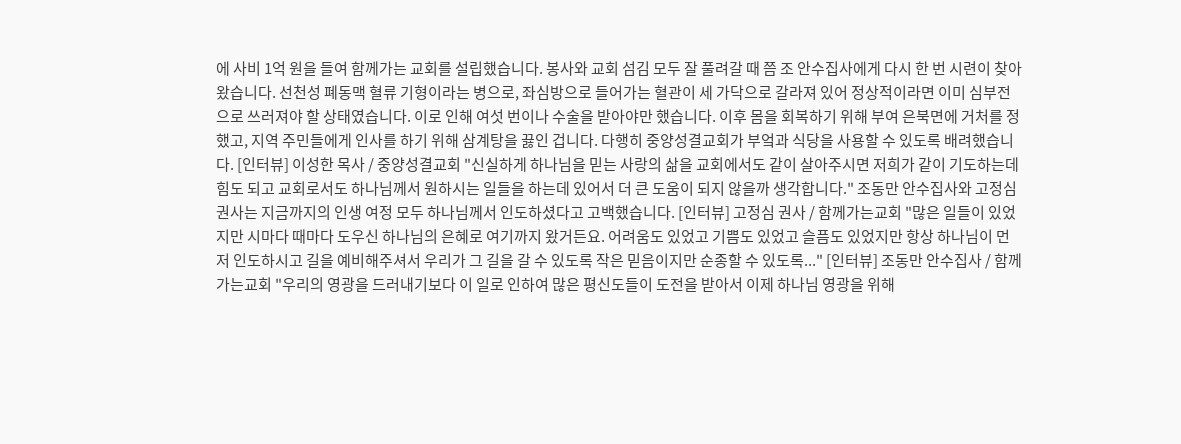에 사비 1억 원을 들여 함께가는 교회를 설립했습니다. 봉사와 교회 섬김 모두 잘 풀려갈 때 쯤 조 안수집사에게 다시 한 번 시련이 찾아왔습니다. 선천성 폐동맥 혈류 기형이라는 병으로, 좌심방으로 들어가는 혈관이 세 가닥으로 갈라져 있어 정상적이라면 이미 심부전으로 쓰러져야 할 상태였습니다. 이로 인해 여섯 번이나 수술을 받아야만 했습니다. 이후 몸을 회복하기 위해 부여 은북면에 거처를 정했고, 지역 주민들에게 인사를 하기 위해 삼계탕을 끓인 겁니다. 다행히 중양성결교회가 부엌과 식당을 사용할 수 있도록 배려했습니다. [인터뷰] 이성한 목사 / 중양성결교회 "신실하게 하나님을 믿는 사랑의 삶을 교회에서도 같이 살아주시면 저희가 같이 기도하는데 힘도 되고 교회로서도 하나님께서 원하시는 일들을 하는데 있어서 더 큰 도움이 되지 않을까 생각합니다." 조동만 안수집사와 고정심 권사는 지금까지의 인생 여정 모두 하나님께서 인도하셨다고 고백했습니다. [인터뷰] 고정심 권사 / 함께가는교회 "많은 일들이 있었지만 시마다 때마다 도우신 하나님의 은혜로 여기까지 왔거든요. 어려움도 있었고 기쁨도 있었고 슬픔도 있었지만 항상 하나님이 먼저 인도하시고 길을 예비해주셔서 우리가 그 길을 갈 수 있도록 작은 믿음이지만 순종할 수 있도록..." [인터뷰] 조동만 안수집사 / 함께가는교회 "우리의 영광을 드러내기보다 이 일로 인하여 많은 평신도들이 도전을 받아서 이제 하나님 영광을 위해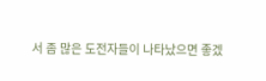서 좀 많은 도전자들이 나타났으면 좋겠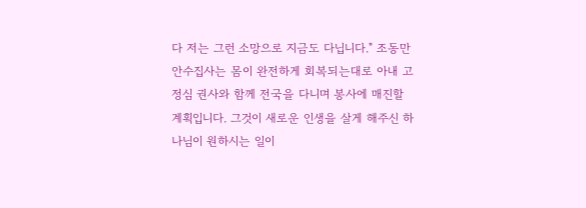다 저는 그런 소망으로 지금도 다닙니다." 조동만 안수집사는 몸이 완전하게 회복되는대로 아내 고정심 권사와 함께 전국을 다니며 봉사에 매진할 계획입니다. 그것이 새로운 인생을 살게 해주신 하나님이 원하시는 일이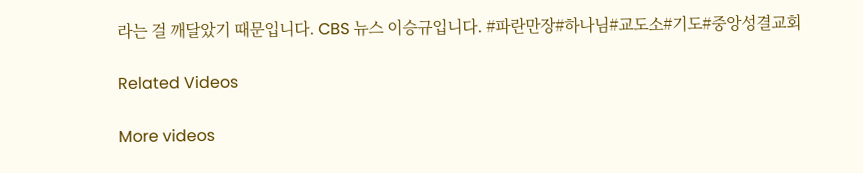라는 걸 깨달았기 때문입니다. CBS 뉴스 이승규입니다. #파란만장#하나님#교도소#기도#중앙성결교회

Related Videos

More videos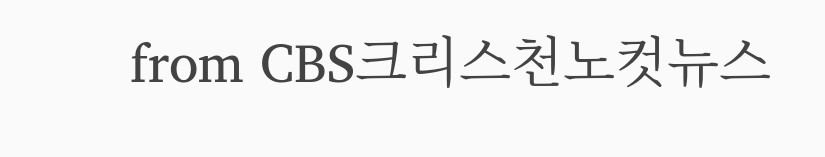from CBS크리스천노컷뉴스